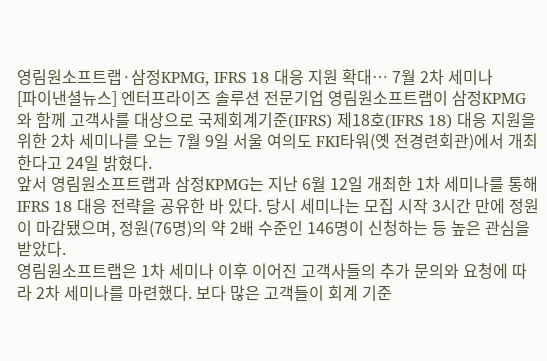영림원소프트랩·삼정KPMG, IFRS 18 대응 지원 확대… 7월 2차 세미나
[파이낸셜뉴스] 엔터프라이즈 솔루션 전문기업 영림원소프트랩이 삼정KPMG와 함께 고객사를 대상으로 국제회계기준(IFRS) 제18호(IFRS 18) 대응 지원을 위한 2차 세미나를 오는 7월 9일 서울 여의도 FKI타워(옛 전경련회관)에서 개최한다고 24일 밝혔다.
앞서 영림원소프트랩과 삼정KPMG는 지난 6월 12일 개최한 1차 세미나를 통해 IFRS 18 대응 전략을 공유한 바 있다. 당시 세미나는 모집 시작 3시간 만에 정원이 마감됐으며, 정원(76명)의 약 2배 수준인 146명이 신청하는 등 높은 관심을 받았다.
영림원소프트랩은 1차 세미나 이후 이어진 고객사들의 추가 문의와 요청에 따라 2차 세미나를 마련했다. 보다 많은 고객들이 회계 기준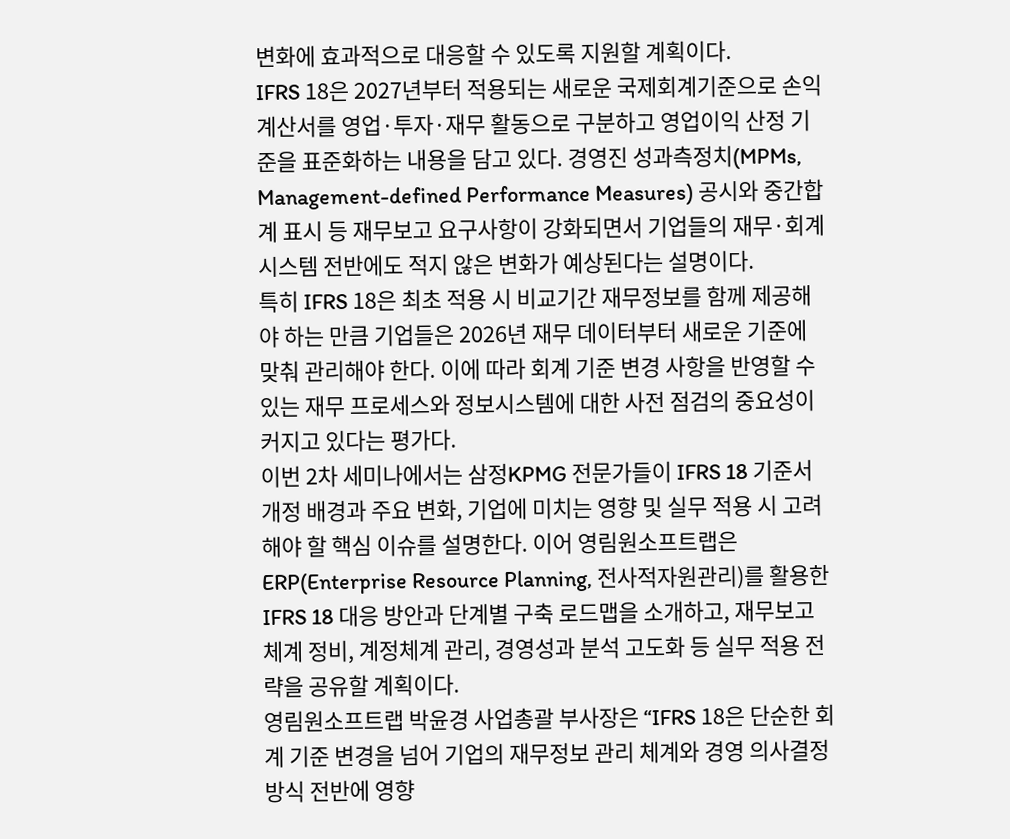변화에 효과적으로 대응할 수 있도록 지원할 계획이다.
IFRS 18은 2027년부터 적용되는 새로운 국제회계기준으로 손익계산서를 영업·투자·재무 활동으로 구분하고 영업이익 산정 기준을 표준화하는 내용을 담고 있다. 경영진 성과측정치(MPMs, Management-defined Performance Measures) 공시와 중간합계 표시 등 재무보고 요구사항이 강화되면서 기업들의 재무·회계 시스템 전반에도 적지 않은 변화가 예상된다는 설명이다.
특히 IFRS 18은 최초 적용 시 비교기간 재무정보를 함께 제공해야 하는 만큼 기업들은 2026년 재무 데이터부터 새로운 기준에 맞춰 관리해야 한다. 이에 따라 회계 기준 변경 사항을 반영할 수 있는 재무 프로세스와 정보시스템에 대한 사전 점검의 중요성이 커지고 있다는 평가다.
이번 2차 세미나에서는 삼정KPMG 전문가들이 IFRS 18 기준서 개정 배경과 주요 변화, 기업에 미치는 영향 및 실무 적용 시 고려해야 할 핵심 이슈를 설명한다. 이어 영림원소프트랩은 ERP(Enterprise Resource Planning, 전사적자원관리)를 활용한 IFRS 18 대응 방안과 단계별 구축 로드맵을 소개하고, 재무보고 체계 정비, 계정체계 관리, 경영성과 분석 고도화 등 실무 적용 전략을 공유할 계획이다.
영림원소프트랩 박윤경 사업총괄 부사장은 “IFRS 18은 단순한 회계 기준 변경을 넘어 기업의 재무정보 관리 체계와 경영 의사결정 방식 전반에 영향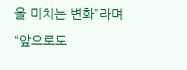을 미치는 변화”라며 “앞으로도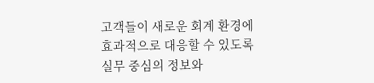고객들이 새로운 회계 환경에 효과적으로 대응할 수 있도록 실무 중심의 정보와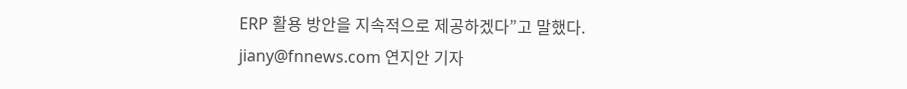ERP 활용 방안을 지속적으로 제공하겠다”고 말했다.
jiany@fnnews.com 연지안 기자